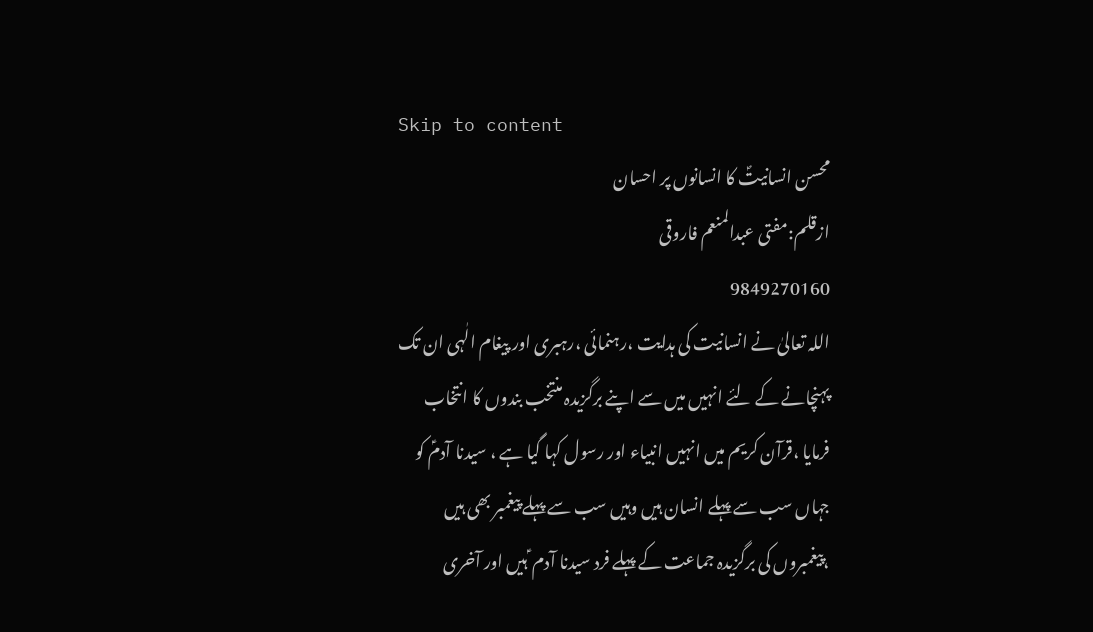Skip to content
محسن انسانیتؐ کا انسانوں پر احسان
ازقلم:مفتی عبدالمنعم فاروقی
9849270160
اللہ تعالیٰ نے انسانیت کی ہدایت ،رہنمائی ،رہبری اور پیغام الٰہی ان تک پہنچانے کے لئے انہیں میں سے اپنے برگزیدہ منتخب بندوں کا انتخاب فرمایا ،قرآن کریم میں انہیں انبیاء اور رسول کہا گیا ہے ، سیدنا آدمؑ کو جہاں سب سے پہلے انسان ہیں وہیں سب سے پہلے پیغمبر بھی ہیں ،پیغمبروں کی برگزیدہ جماعت کے پہلے فرد سیدنا آدم ؑ ہیں اور آخری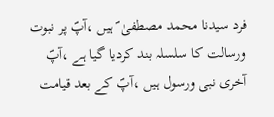فرد سیدنا محمد مصطفیٰ ؐ ہیں ،آپؐ پر نبوت ورسالت کا سلسلہ بند کردیا گیا ہے ،آپؐ آخری نبی ورسول ہیں ،آپؐ کے بعد قیامت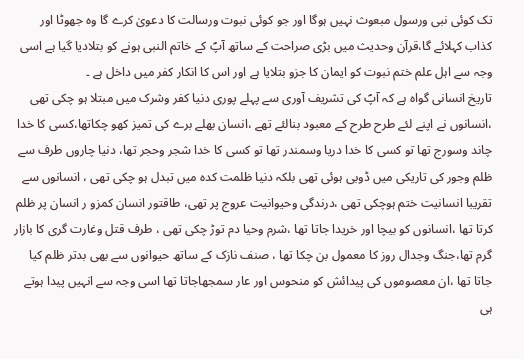تک کوئی نبی ورسول مبعوث نہیں ہوگا اور جو کوئی نبوت ورسالت کا دعویٰ کرے گا وہ جھوٹا اور کذاب کہلائے گا،قرآن وحدیث میں بڑی صراحت کے ساتھ آپؐ کے خاتم النبی ہونے کو بتلادیا گیا ہے اسی وجہ سے اہل علم ختم نبوت کو ایمان کا جزو بتلایا ہے اور اس کا انکار کفر میں داخل ہے ۔
تاریخ انسانی گواہ ہے کہ آپؐ کی تشریف آوری سے پہلے پوری دنیا کفر وشرک میں مبتلا ہو چکی تھی ،انسانوں نے اپنے لئے طرح طرح کے معبود بنالئے تھے ،انسان بھلے برے کی تمیز کھو چکاتھا،کسی کا خدا چاند وسورج تھا تو کسی کا خدا دریا وسمندر تھا تو کسی کا خدا شجر وحجر تھا، دنیا چاروں طرف سے ظلم وجور کی تاریکی میں ڈوبی ہوئی تھی بلکہ دنیا ظلمت کدہ میں تبدل ہو چکی تھی ، انسانوں سے تقریبا انسانیت ختم ہوچکی تھی ،درندگی وحیوانیت عروج پر تھی، طاقتور انسان کمزو ر انسان پر ظلم کرتا تھا ،انسانوں کو بیچا اور خریدا جاتا تھا ،شرم وحیا دم توڑ چکی تھی ، طرف قتل وغارت گری کا بازار گرم تھا،جنگ وجدال روز کا معمول بن چکا تھا ، صنف نازک کے ساتھ حیوانوں سے بھی بدتر ظلم کیا جاتا تھا ،ان معصوموں کی پیدائش کو منحوس اور عار سمجھاجاتا تھا اسی وجہ سے انہیں پیدا ہوتے ہی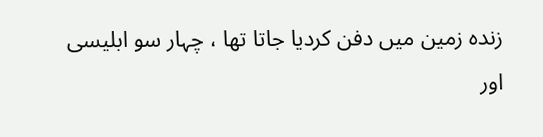زندہ زمین میں دفن کردیا جاتا تھا ، چہار سو ابلیسی اور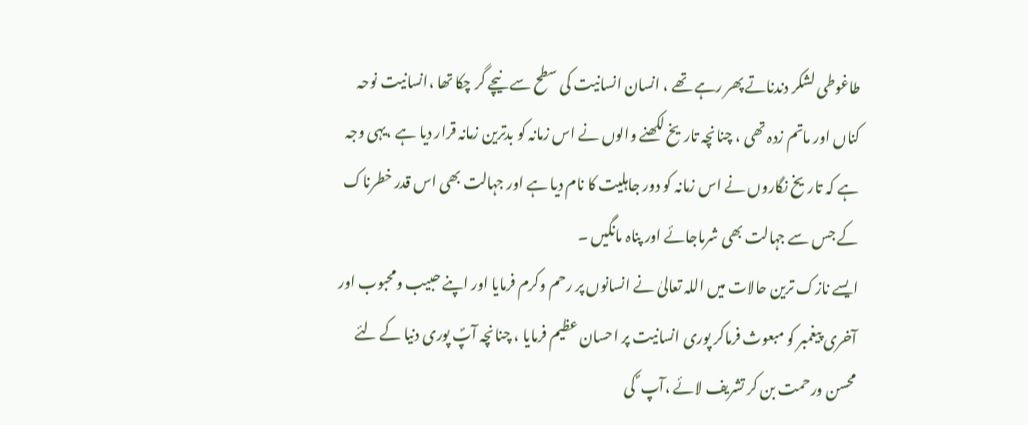طاغوطی لشکر دندناتے پھر رہے تھے ، انسان انسانیت کی سطح سے نیچے گر چکا تھا ،انسانیت نوحہ کناں اور ماتم زدہ تھی ، چنانچہ تاریخ لکھنے والوں نے اس زمانہ کو بدترین زمانہ قرار دیا ہے ،یہی وجہ ہے کہ تاریخ نگاروں نے اس زمانہ کو دور جاہلیت کا نام دیا ہے اور جہالت بھی اس قدر خطرناک کے جس سے جہالت بھی شرماجائے اور پناہ مانگیں ۔
ایسے نازک ترین حالات میں اللہ تعالیٰ نے انسانوں پر رحم وکرم فرمایا اور اپنے حبیب ومحبوب اور آخری پیغمبر کو مبعوث فرماکر پوری انسانیت پر احسان عظیم فرمایا ، چنانچہ آپؐ پوری دنیا کے لئے محسن ورحمت بن کر تشریف لائے ،آپ ؐ کی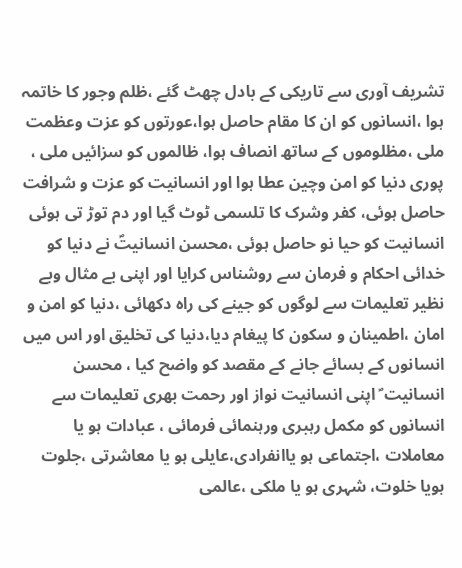تشریف آوری سے تاریکی کے بادل چھٹ گئے ،ظلم وجور کا خاتمہ ہوا ،انسانوں کو ان کا مقام حاصل ہوا،عورتوں کو عزت وعظمت ملی ،مظلوموں کے ساتھ انصاف ہوا، ظالموں کو سزائیں ملی ، پوری دنیا کو امن وچین عطا ہوا اور انسانیت کو عزت و شرافت حاصل ہوئی، کفر وشرک کا تلسمی ٹوٹ گیا اور دم توڑ تی ہوئی انسانیت کو حیا نو حاصل ہوئی ،محسن انسانیتؐ نے دنیا کو خدائی احکام و فرمان سے روشناس کرایا اور اپنی بے مثال وبے نظیر تعلیمات سے لوگوں کو جینے کی راہ دکھائی ،دنیا کو امن و امان ،اطمینان و سکون کا پیغام دیا،دنیا کی تخلیق اور اس میں انسانوں کے بسائے جانے کے مقصد کو واضح کیا ، محسن انسانیت ؐ اپنی انسانیت نواز اور رحمت بھری تعلیمات سے انسانوں کو مکمل رہبری ورہنمائی فرمائی ، عبادات ہو یا معاملات ،اجتماعی ہو یاانفرادی،عایلی ہو یا معاشرتی ،جلوت ہویا خلوت، شہری ہو یا ملکی ،عالمی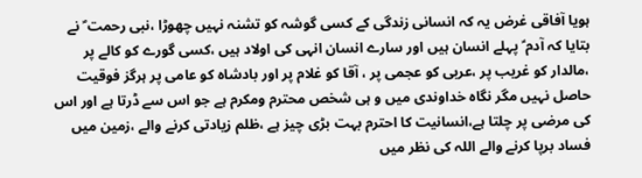ہویا آفاقی غرض یہ کہ انسانی زندگی کے کسی گوشہ کو تشنہ نہیں چھوڑا ،نبی رحمت ؐ نے بتایا کہ آدم ؑ پہلے انسان ہیں اور سارے انسان انہی کی اولاد ہیں ،کسی گورے کو کالے پر ،مالدار کو غریب پر ،عربی کو عجمی پر ، آقا کو غلام پر اور بادشاہ کو عامی پر ہرگز فوقیت حاصل نہیں مگر نگاہ خداوندی میں و ہی شخص محترم ومکرم ہے جو اس سے ڈرتا ہے اور اس کی مرضی پر چلتا ہے،انسانیت کا احترم بہت بڑی چیز ہے ،ظلم زیادتی کرنے والے ،زمین میں فساد برپا کرنے والے اللہ کی نظر میں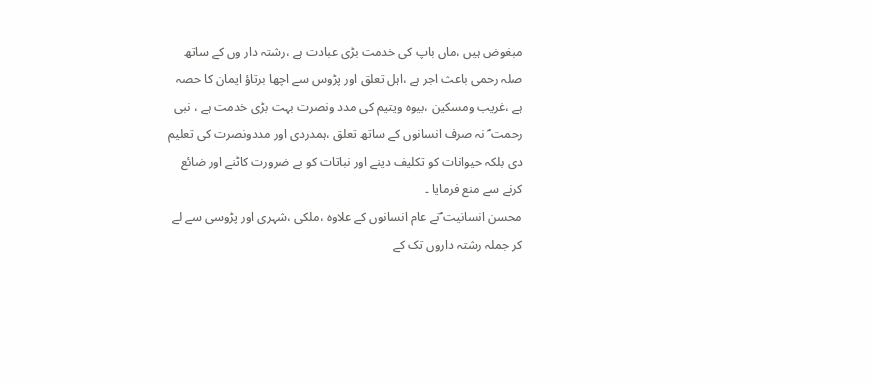مبغوض ہیں ،ماں باپ کی خدمت بڑی عبادت ہے ،رشتہ دار وں کے ساتھ صلہ رحمی باعث اجر ہے ،اہل تعلق اور پڑوس سے اچھا برتاؤ ایمان کا حصہ ہے ،غریب ومسکین ،بیوہ ویتیم کی مدد ونصرت بہت بڑی خدمت ہے ، نبی رحمت ؐ نہ صرف انسانوں کے ساتھ تعلق ،ہمدردی اور مددونصرت کی تعلیم دی بلکہ حیوانات کو تکلیف دینے اور نباتات کو بے ضرورت کاٹنے اور ضائع کرنے سے منع فرمایا ۔
محسن انسانیت ؐنے عام انسانوں کے علاوہ ،ملکی ،شہری اور پڑوسی سے لے کر جملہ رشتہ داروں تک کے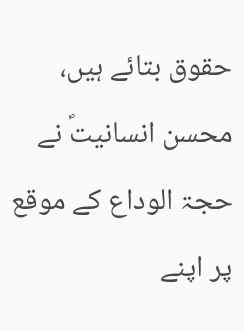حقوق بتائے ہیں، محسن انسانیتؐ نے حجۃ الوداع کے موقع پر اپنے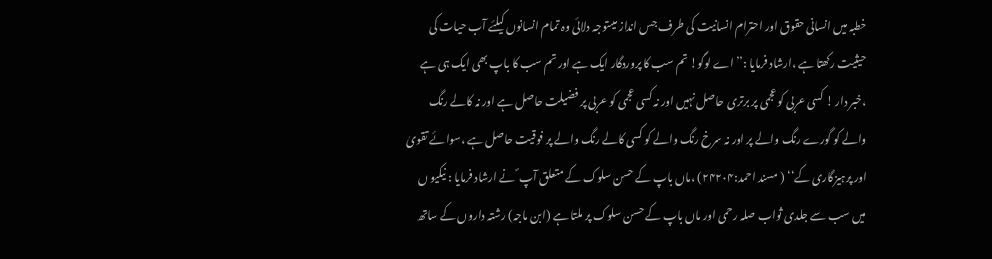خطبہ میں انسانی حقوق اور احترام انسانیت کی طرف جس انداز میںتوجہ دلائی وہ تمام انسانوں کیلئے آب حیات کی حیثیت رکھتا ہے ،ارشاد فرمایا :’’ اے لوگو! تم سب کا پروردگار ایک ہے اور تم سب کا باپ بھی ایک ہی ہے ،خبر دار ! کسی عربی کو عجمی پر برتری حاصل نہیں اور نہ کسی عجمی کو عربی پر فضیلت حاصل ہے اور نہ کالے رنگ والے کو گورے رنگ والے پر اور نہ سرخ رنگ والے کو کسی کالے رنگ والے پر فوقیت حاصل ہے ،سوائے تقویٰ اور پرہیزگاری کے‘‘ ( مسند احمد:۲۴۲۰۴) ،ماں باپ کے حسن سلوک کے متعلق آپ ؐ نے ارشاد فرمایا : نیکیو ں میں سب سے جلدی ثواب صلہ رحمی اور ماں باپ کے حسن سلوک پر ملتا ہے (ابن ماجہ) رشتہ داروں کے ساتھ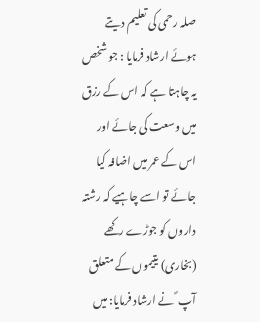صلہ رحمی کی تعلیم دیتے ہوئے ارشاد فرمایا : جو شخص یہ چاہتا ہے کہ اس کے رزق میں وسعت کی جائے اور اس کے عمر میں اضافہ کیا جائے تو اسے چاہیے کہ رشتہ داروں کو جوڑے رکھے (بخاری) یتیموں کے متعلق آپ ؐ نے ارشاد فرمایا: میں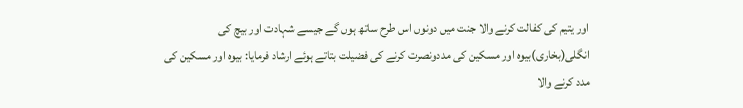اور یتیم کی کفالت کرنے والا جنت میں دونوں اس طرح ساتھ ہوں گے جیسے شہادت اور بیچ کی انگلی(بخاری)بیوہ اور مسکین کی مددونصرت کرنے کی فضیلت بتاتے ہوئے ارشاد فرمایا: بیوہ اور مسکین کی مدد کرنے والا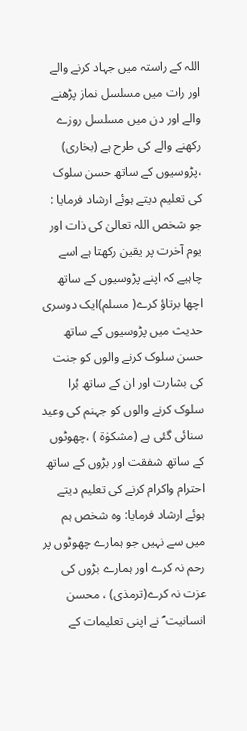اللہ کے راستہ میں جہاد کرنے والے اور رات میں مسلسل نماز پڑھنے والے اور دن میں مسلسل روزے رکھنے والے کی طرح ہے (بخاری) ،پڑوسیوں کے ساتھ حسن سلوک کی تعلیم دیتے ہوئے ارشاد فرمایا : جو شخص اللہ تعالیٰ کی ذات اور یوم آخرت پر یقین رکھتا ہے اسے چاہیے کہ اپنے پڑوسیوں کے ساتھ اچھا برتاؤ کرے( مسلم)ایک دوسری حدیث میں پڑوسیوں کے ساتھ حسن سلوک کرنے والوں کو جنت کی بشارت اور ان کے ساتھ بُرا سلوک کرنے والوں کو جہنم کی وعید سنائی گئی ہے (مشکوٰۃ ) ،چھوٹوں کے ساتھ شفقت اور بڑوں کے ساتھ احترام واکرام کرنے کی تعلیم دیتے ہوئے ارشاد فرمایا: وہ شخص ہم میں سے نہیں جو ہمارے چھوٹوں پر رحم نہ کرے اور ہمارے بڑوں کی عزت نہ کرے(ترمذی) ، محسن انسانیت ؐ نے اپنی تعلیمات کے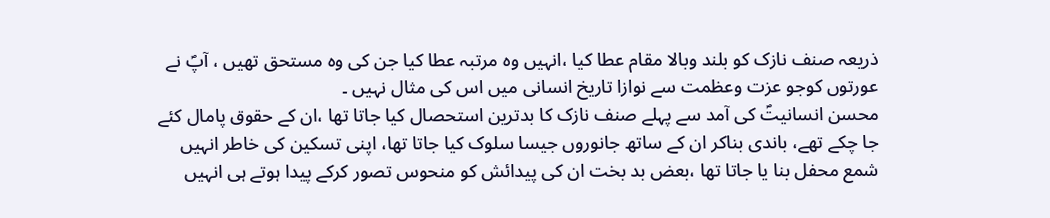ذریعہ صنف نازک کو بلند وبالا مقام عطا کیا ،انہیں وہ مرتبہ عطا کیا جن کی وہ مستحق تھیں ، آپؐ نے عورتوں کوجو عزت وعظمت سے نوازا تاریخ انسانی میں اس کی مثال نہیں ۔
محسن انسانیتؐ کی آمد سے پہلے صنف نازک کا بدترین استحصال کیا جاتا تھا ،ان کے حقوق پامال کئے جا چکے تھے، باندی بناکر ان کے ساتھ جانوروں جیسا سلوک کیا جاتا تھا، اپنی تسکین کی خاطر انہیں شمع محفل بنا یا جاتا تھا ،بعض بد بخت ان کی پیدائش کو منحوس تصور کرکے پیدا ہوتے ہی انہیں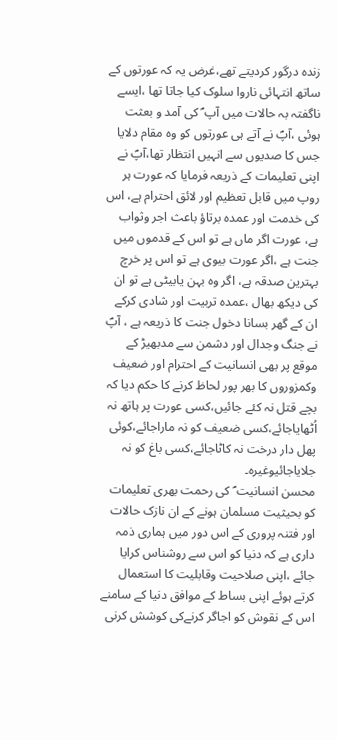زندہ درگور کردیتے تھے،غرض یہ کہ عورتوں کے ساتھ انتہائی ناروا سلوک کیا جاتا تھا ،ایسے ناگفتہ بہ حالات میں آپ ؐ کی آمد و بعثت ہوئی ،آپؐ نے آتے ہی عورتوں کو وہ مقام دلایا جس کا صدیوں سے انہیں انتظار تھا،آپؐ نے اپنی تعلیمات کے ذریعہ فرمایا کہ عورت ہر روپ میں قابل تعظیم اور لائق احترام ہے، اس کی خدمت اور عمدہ برتاؤ باعث اجر وثواب ہے، عورت اگر ماں ہے تو اس کے قدموں میں جنت ہے ،اگر عورت بیوی ہے تو اس پر خرچ بہترین صدقہ ہے، اگر وہ بہن یابیٹی ہے تو ان کی دیکھ بھال ،عمدہ تربیت اور شادی کرکے ان کے گھر بسانا دخول جنت کا ذریعہ ہے ، آپؐ نے جنگ وجدال اور دشمن سے مدبھیڑ کے موقع پر بھی انسانیت کے احترام اور ضعیف وکمزوروں کا بھر پور لحاظ کرنے کا حکم دیا کہ بچے قتل نہ کئے جائیں،کسی عورت پر ہاتھ نہ اُٹھایاجائے،کسی ضعیف کو نہ ماراجائے،کوئی پھل دار درخت نہ کاٹاجائے،کسی باغ کو نہ جلایاجائیوغیرہ۔
محسن انسانیت ؐ کی رحمت بھری تعلیمات کو بحیثیت مسلمان ہونے کے ان نازک حالات اور فتنہ پروری کے اس دور میں ہماری ذمہ داری ہے کہ دنیا کو اس سے روشناس کرایا جائے ،اپنی صلاحیت وقابلیت کا استعمال کرتے ہوئے اپنی بساط کے موافق دنیا کے سامنے اس کے نقوش کو اجاگر کرنےکی کوشش کرنی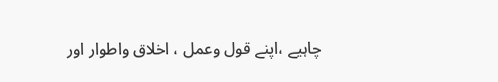چاہیے ،اپنے قول وعمل ، اخلاق واطوار اور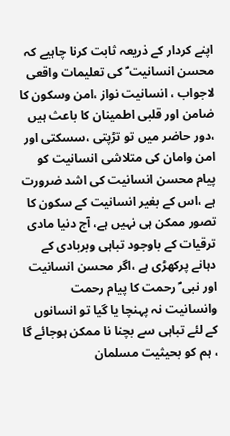اپنے کردار کے ذریعہ ثابت کرنا چاہیے کہ محسن انسانیت ؐ کی تعلیمات واقعی لاجواب ، انسانیت نواز ،امن وسکون کا ضامن اور قلبی اطمینان کا باعث ہیں ،دور حاضر میں تو تڑپتی ،سسکتی اور امن وامان کی متلاشی انسانیت کو پیام محسن انسانیت کی اشد ضرورت ہے ،اس کے بغیر انسانیت کے سکون کا تصور ممکن ہی نہیں ہے، آج دنیا مادی ترقیات کے باوجود تباہی وبربادی کے دہانے پرکھڑی ہے ،اگر محسن انسانیت اور نبی ؐ رحمت کا پیام رحمت وانسانیت نہ پہنچا یا گیا تو انسانوں کے لئے تباہی سے بچنا نا ممکن ہوجائے گا ، ہم کو بحیثیت مسلمان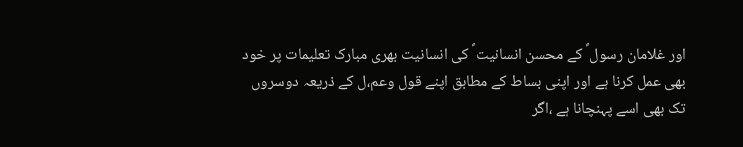اور غلامان رسول ؐ کے محسن انسانیت ؐ کی انسانیت بھری مبارک تعلیمات پر خود بھی عمل کرنا ہے اور اپنی بساط کے مطابق اپنے قول وعم،ل کے ذریعہ دوسروں تک بھی اسے پہنچانا ہے ،اگر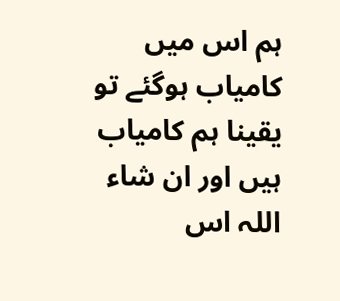ہم اس میں کامیاب ہوگئے تو یقینا ہم کامیاب ہیں اور ان شاء اللہ اس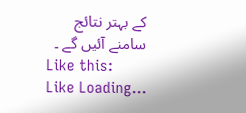کے بہتر نتائج سامنے آئیں گے ۔
Like this:
Like Loading...